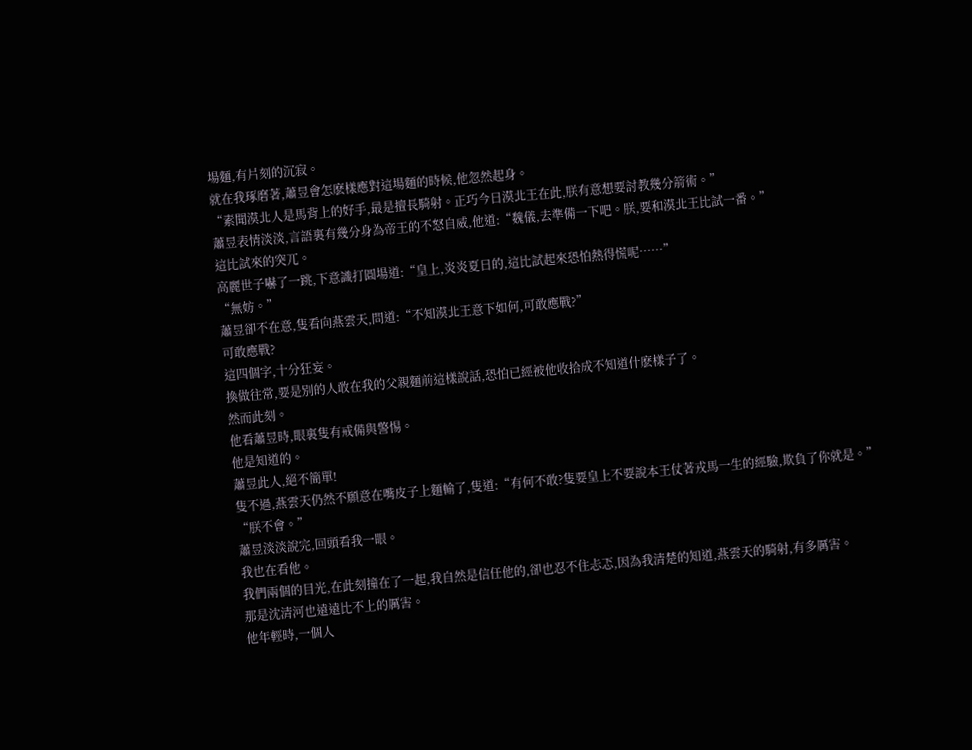場麵,有片刻的沉寂。
就在我琢磨著,蕭昱會怎麽樣應對這場麵的時候,他忽然起身。
“素聞漠北人是馬背上的好手,最是擅長騎射。正巧今日漠北王在此,朕有意想要討教幾分箭術。”
蕭昱表情淡淡,言語裏有幾分身為帝王的不怒自威,他道:“魏儀,去準備一下吧。朕,要和漠北王比試一番。”
這比試來的突兀。
高麗世子嚇了一跳,下意識打圓場道:“皇上,炎炎夏日的,這比試起來恐怕熱得慌呢……”
“無妨。”
蕭昱卻不在意,隻看向燕雲天,問道:“不知漠北王意下如何,可敢應戰?”
可敢應戰?
這四個字,十分狂妄。
換做往常,要是別的人敢在我的父親麵前這樣說話,恐怕已經被他收拾成不知道什麽樣子了。
然而此刻。
他看蕭昱時,眼裏隻有戒備與警惕。
他是知道的。
蕭昱此人,絕不簡單!
隻不過,燕雲天仍然不願意在嘴皮子上麵輸了,隻道:“有何不敢?隻要皇上不要說本王仗著戎馬一生的經驗,欺負了你就是。”
“朕不會。”
蕭昱淡淡說完,回頭看我一眼。
我也在看他。
我們兩個的目光,在此刻撞在了一起,我自然是信任他的,卻也忍不住忐忑,因為我清楚的知道,燕雲天的騎射,有多厲害。
那是沈清河也遠遠比不上的厲害。
他年輕時,一個人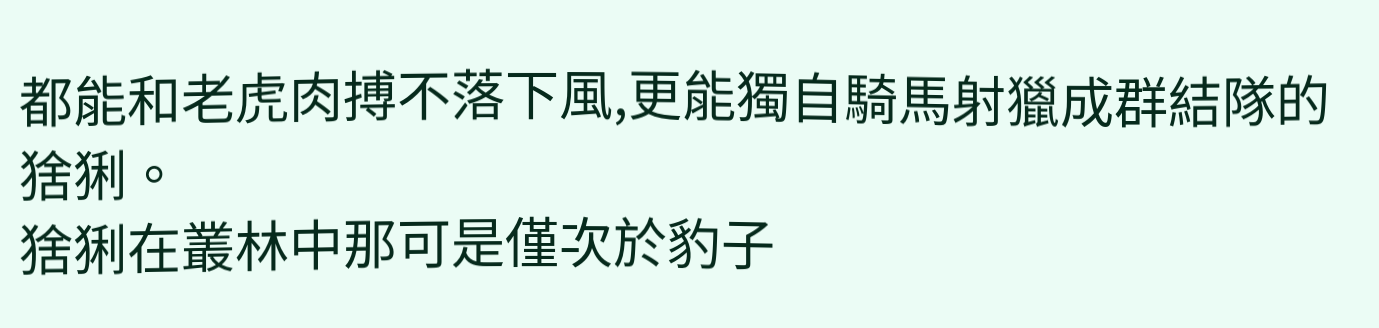都能和老虎肉搏不落下風,更能獨自騎馬射獵成群結隊的猞猁。
猞猁在叢林中那可是僅次於豹子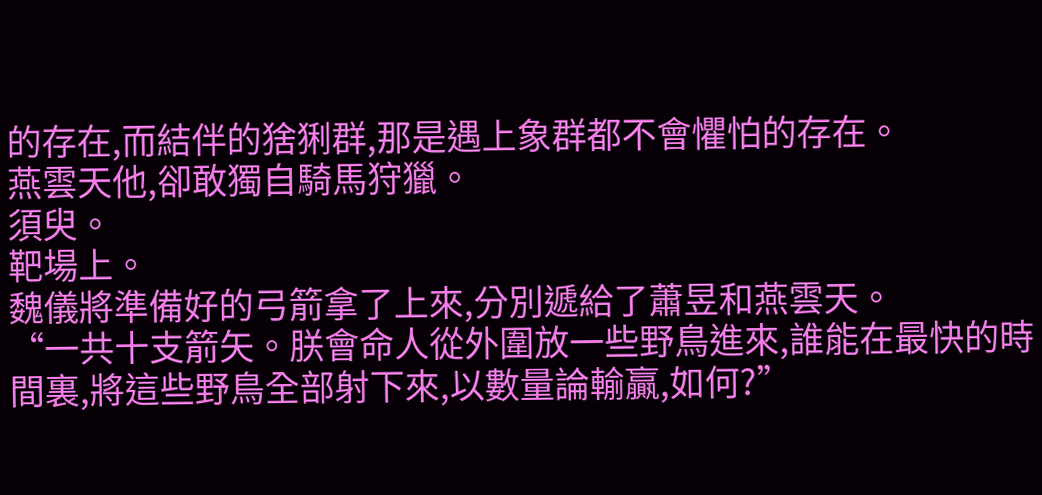的存在,而結伴的猞猁群,那是遇上象群都不會懼怕的存在。
燕雲天他,卻敢獨自騎馬狩獵。
須臾。
靶場上。
魏儀將準備好的弓箭拿了上來,分別遞給了蕭昱和燕雲天。
“一共十支箭矢。朕會命人從外圍放一些野鳥進來,誰能在最快的時間裏,將這些野鳥全部射下來,以數量論輸贏,如何?”